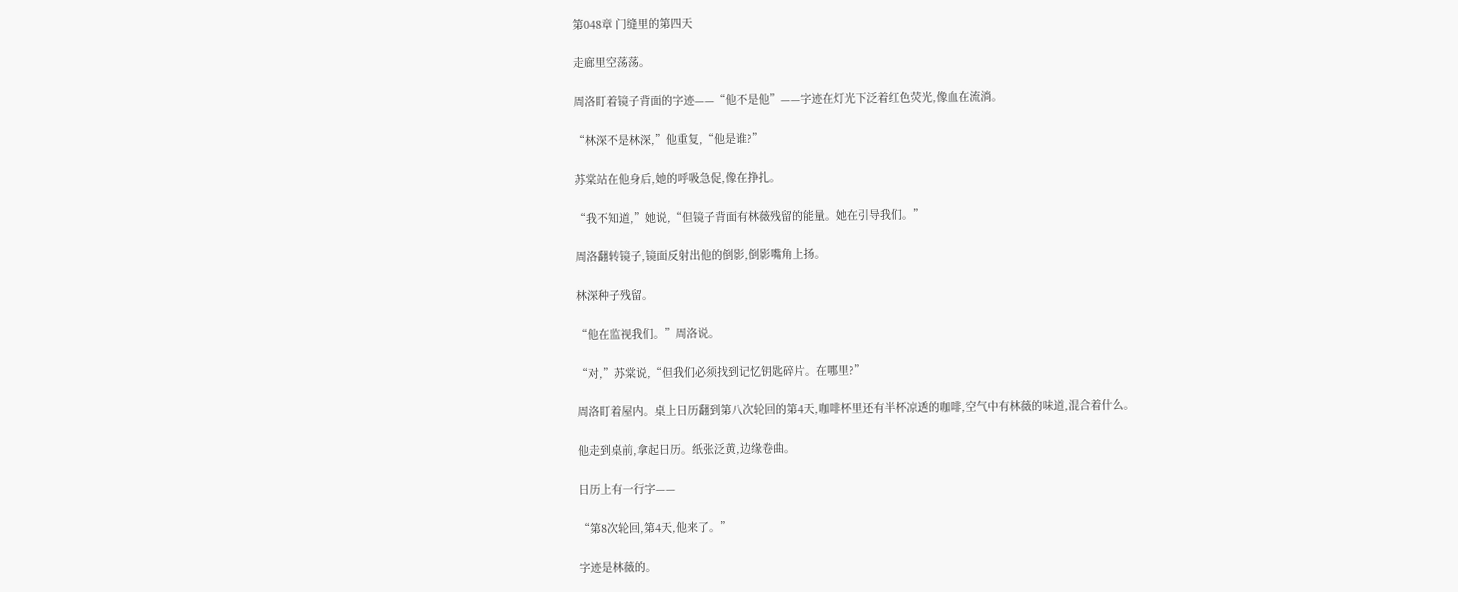第048章 门缝里的第四天

走廊里空荡荡。

周洛盯着镜子背面的字迹——“他不是他”——字迹在灯光下泛着红色荧光,像血在流淌。

“林深不是林深,”他重复,“他是谁?”

苏棠站在他身后,她的呼吸急促,像在挣扎。

“我不知道,”她说,“但镜子背面有林薇残留的能量。她在引导我们。”

周洛翻转镜子,镜面反射出他的倒影,倒影嘴角上扬。

林深种子残留。

“他在监视我们。”周洛说。

“对,”苏棠说,“但我们必须找到记忆钥匙碎片。在哪里?”

周洛盯着屋内。桌上日历翻到第八次轮回的第4天,咖啡杯里还有半杯凉透的咖啡,空气中有林薇的味道,混合着什么。

他走到桌前,拿起日历。纸张泛黄,边缘卷曲。

日历上有一行字——

“第8次轮回,第4天,他来了。”

字迹是林薇的。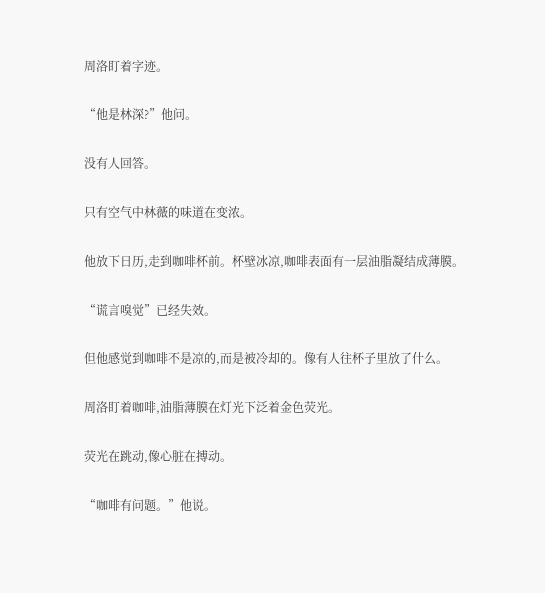周洛盯着字迹。

“他是林深?”他问。

没有人回答。

只有空气中林薇的味道在变浓。

他放下日历,走到咖啡杯前。杯壁冰凉,咖啡表面有一层油脂凝结成薄膜。

“谎言嗅觉”已经失效。

但他感觉到咖啡不是凉的,而是被冷却的。像有人往杯子里放了什么。

周洛盯着咖啡,油脂薄膜在灯光下泛着金色荧光。

荧光在跳动,像心脏在搏动。

“咖啡有问题。”他说。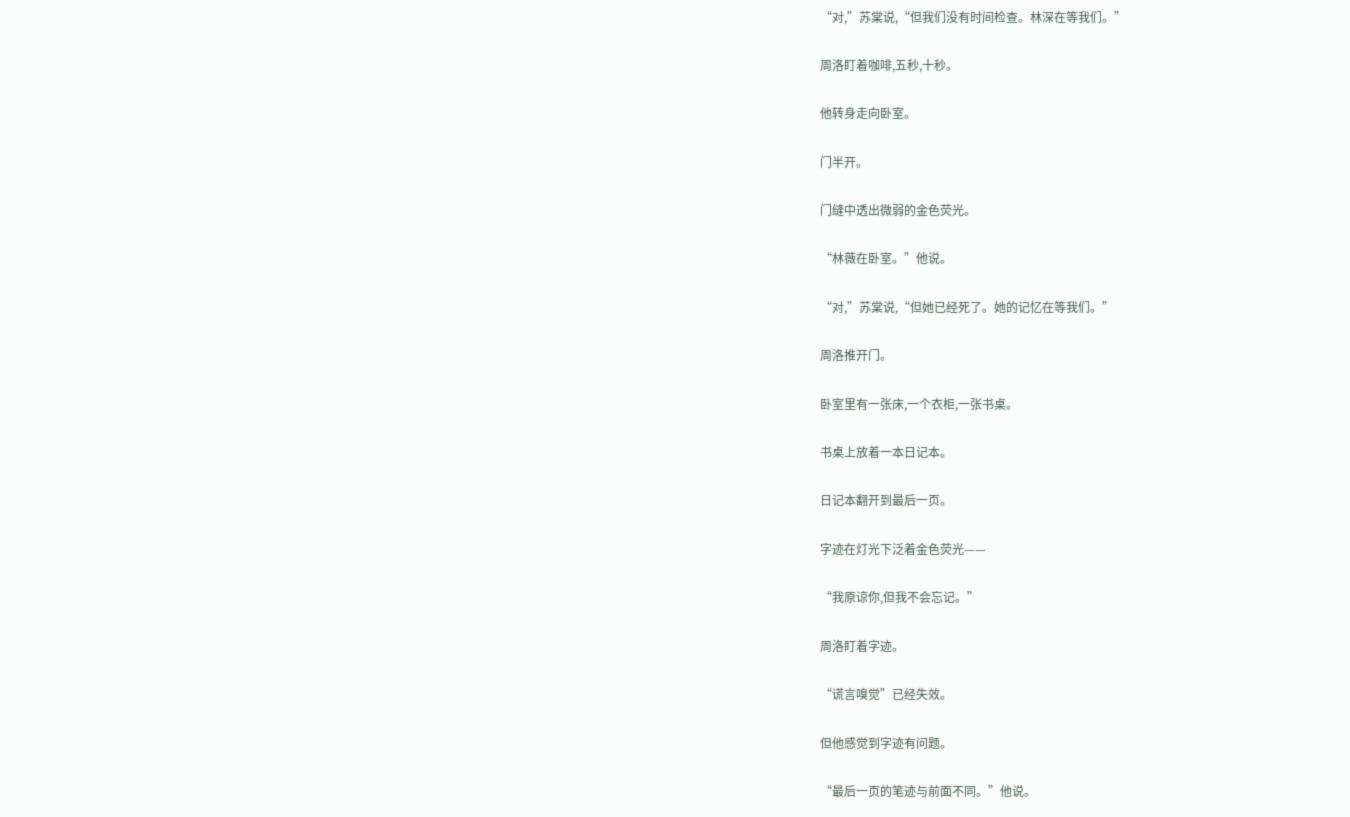“对,”苏棠说,“但我们没有时间检查。林深在等我们。”

周洛盯着咖啡,五秒,十秒。

他转身走向卧室。

门半开。

门缝中透出微弱的金色荧光。

“林薇在卧室。”他说。

“对,”苏棠说,“但她已经死了。她的记忆在等我们。”

周洛推开门。

卧室里有一张床,一个衣柜,一张书桌。

书桌上放着一本日记本。

日记本翻开到最后一页。

字迹在灯光下泛着金色荧光——

“我原谅你,但我不会忘记。”

周洛盯着字迹。

“谎言嗅觉”已经失效。

但他感觉到字迹有问题。

“最后一页的笔迹与前面不同。”他说。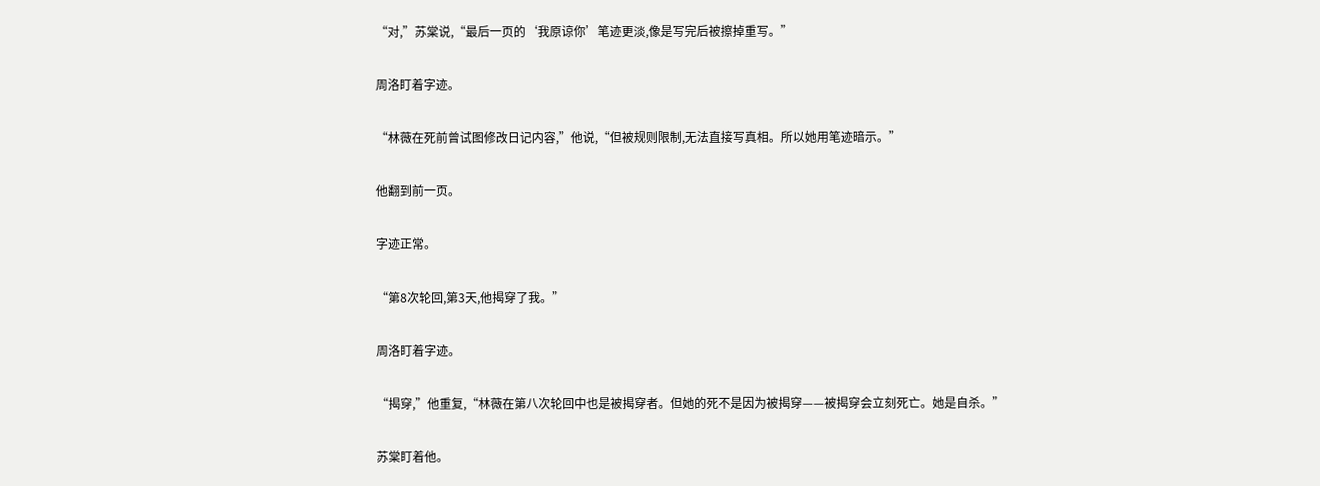“对,”苏棠说,“最后一页的‘我原谅你’笔迹更淡,像是写完后被擦掉重写。”

周洛盯着字迹。

“林薇在死前曾试图修改日记内容,”他说,“但被规则限制,无法直接写真相。所以她用笔迹暗示。”

他翻到前一页。

字迹正常。

“第8次轮回,第3天,他揭穿了我。”

周洛盯着字迹。

“揭穿,”他重复,“林薇在第八次轮回中也是被揭穿者。但她的死不是因为被揭穿——被揭穿会立刻死亡。她是自杀。”

苏棠盯着他。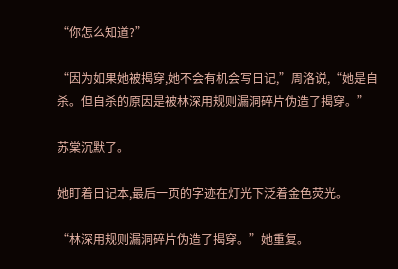“你怎么知道?”

“因为如果她被揭穿,她不会有机会写日记,”周洛说,“她是自杀。但自杀的原因是被林深用规则漏洞碎片伪造了揭穿。”

苏棠沉默了。

她盯着日记本,最后一页的字迹在灯光下泛着金色荧光。

“林深用规则漏洞碎片伪造了揭穿。”她重复。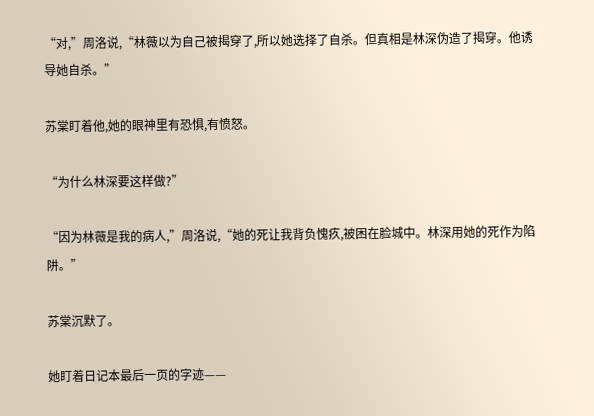“对,”周洛说,“林薇以为自己被揭穿了,所以她选择了自杀。但真相是林深伪造了揭穿。他诱导她自杀。”

苏棠盯着他,她的眼神里有恐惧,有愤怒。

“为什么林深要这样做?”

“因为林薇是我的病人,”周洛说,“她的死让我背负愧疚,被困在脸城中。林深用她的死作为陷阱。”

苏棠沉默了。

她盯着日记本最后一页的字迹——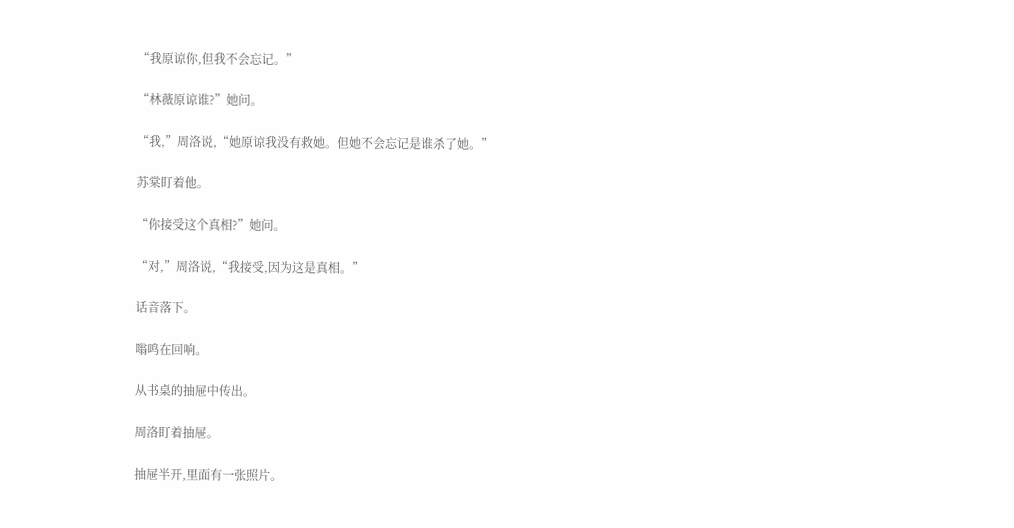“我原谅你,但我不会忘记。”

“林薇原谅谁?”她问。

“我,”周洛说,“她原谅我没有救她。但她不会忘记是谁杀了她。”

苏棠盯着他。

“你接受这个真相?”她问。

“对,”周洛说,“我接受,因为这是真相。”

话音落下。

嗡鸣在回响。

从书桌的抽屉中传出。

周洛盯着抽屉。

抽屉半开,里面有一张照片。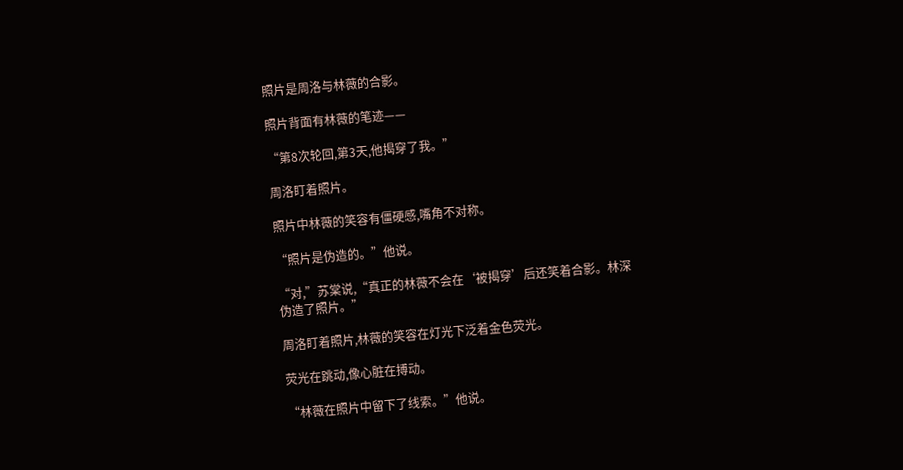照片是周洛与林薇的合影。

照片背面有林薇的笔迹——

“第8次轮回,第3天,他揭穿了我。”

周洛盯着照片。

照片中林薇的笑容有僵硬感,嘴角不对称。

“照片是伪造的。”他说。

“对,”苏棠说,“真正的林薇不会在‘被揭穿’后还笑着合影。林深伪造了照片。”

周洛盯着照片,林薇的笑容在灯光下泛着金色荧光。

荧光在跳动,像心脏在搏动。

“林薇在照片中留下了线索。”他说。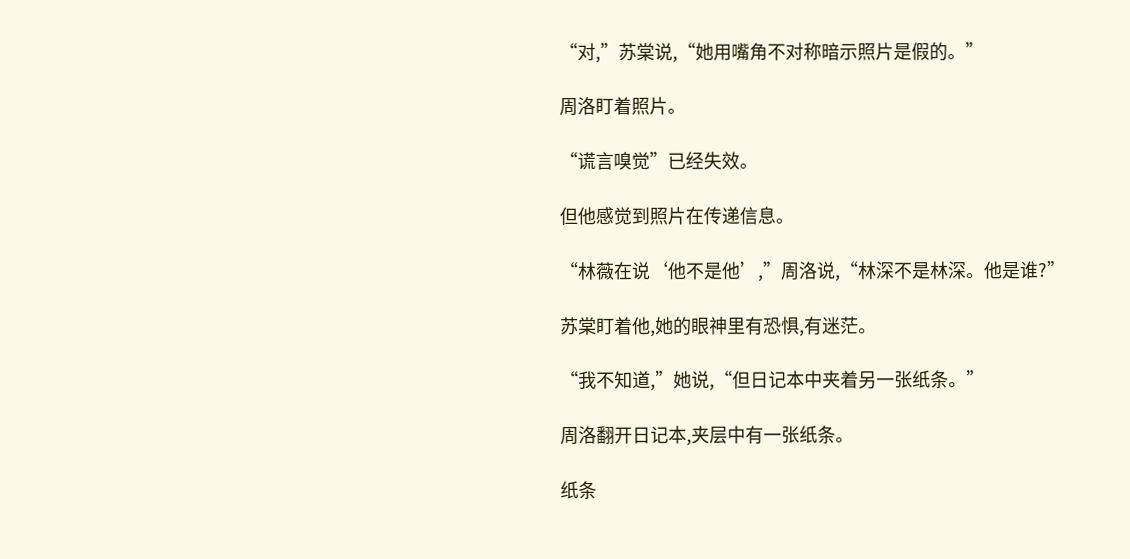“对,”苏棠说,“她用嘴角不对称暗示照片是假的。”

周洛盯着照片。

“谎言嗅觉”已经失效。

但他感觉到照片在传递信息。

“林薇在说‘他不是他’,”周洛说,“林深不是林深。他是谁?”

苏棠盯着他,她的眼神里有恐惧,有迷茫。

“我不知道,”她说,“但日记本中夹着另一张纸条。”

周洛翻开日记本,夹层中有一张纸条。

纸条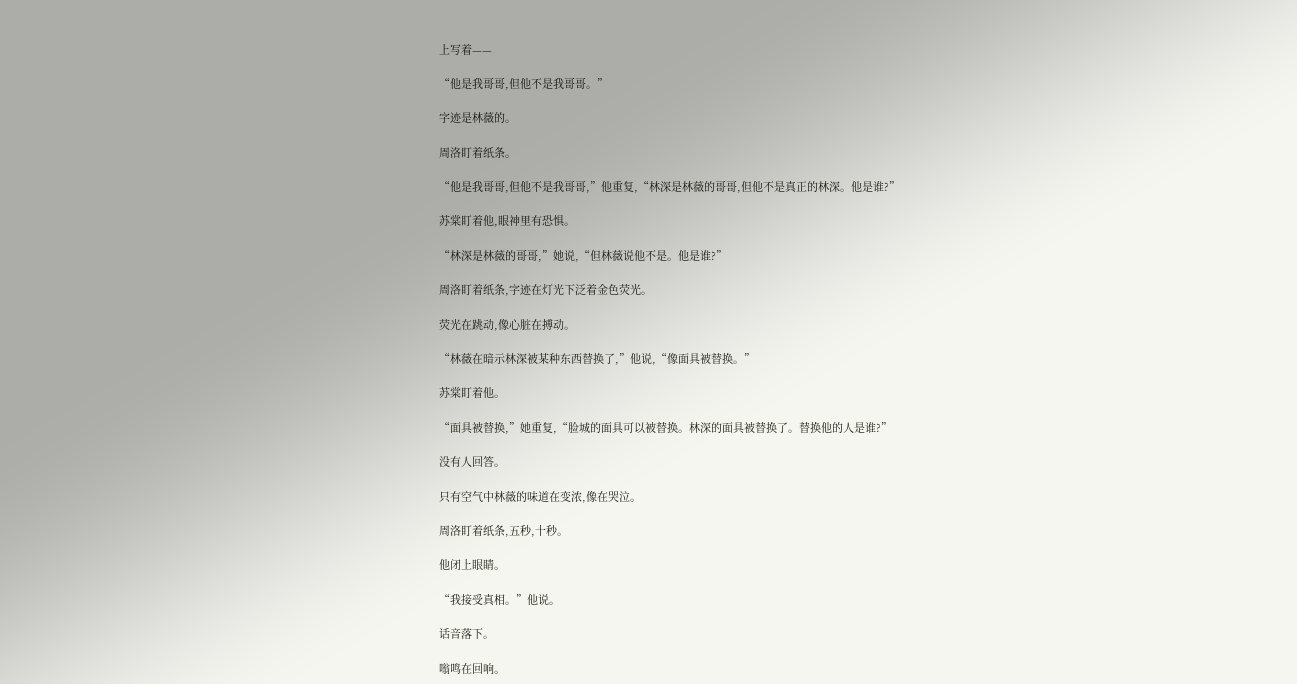上写着——

“他是我哥哥,但他不是我哥哥。”

字迹是林薇的。

周洛盯着纸条。

“他是我哥哥,但他不是我哥哥,”他重复,“林深是林薇的哥哥,但他不是真正的林深。他是谁?”

苏棠盯着他,眼神里有恐惧。

“林深是林薇的哥哥,”她说,“但林薇说他不是。他是谁?”

周洛盯着纸条,字迹在灯光下泛着金色荧光。

荧光在跳动,像心脏在搏动。

“林薇在暗示林深被某种东西替换了,”他说,“像面具被替换。”

苏棠盯着他。

“面具被替换,”她重复,“脸城的面具可以被替换。林深的面具被替换了。替换他的人是谁?”

没有人回答。

只有空气中林薇的味道在变浓,像在哭泣。

周洛盯着纸条,五秒,十秒。

他闭上眼睛。

“我接受真相。”他说。

话音落下。

嗡鸣在回响。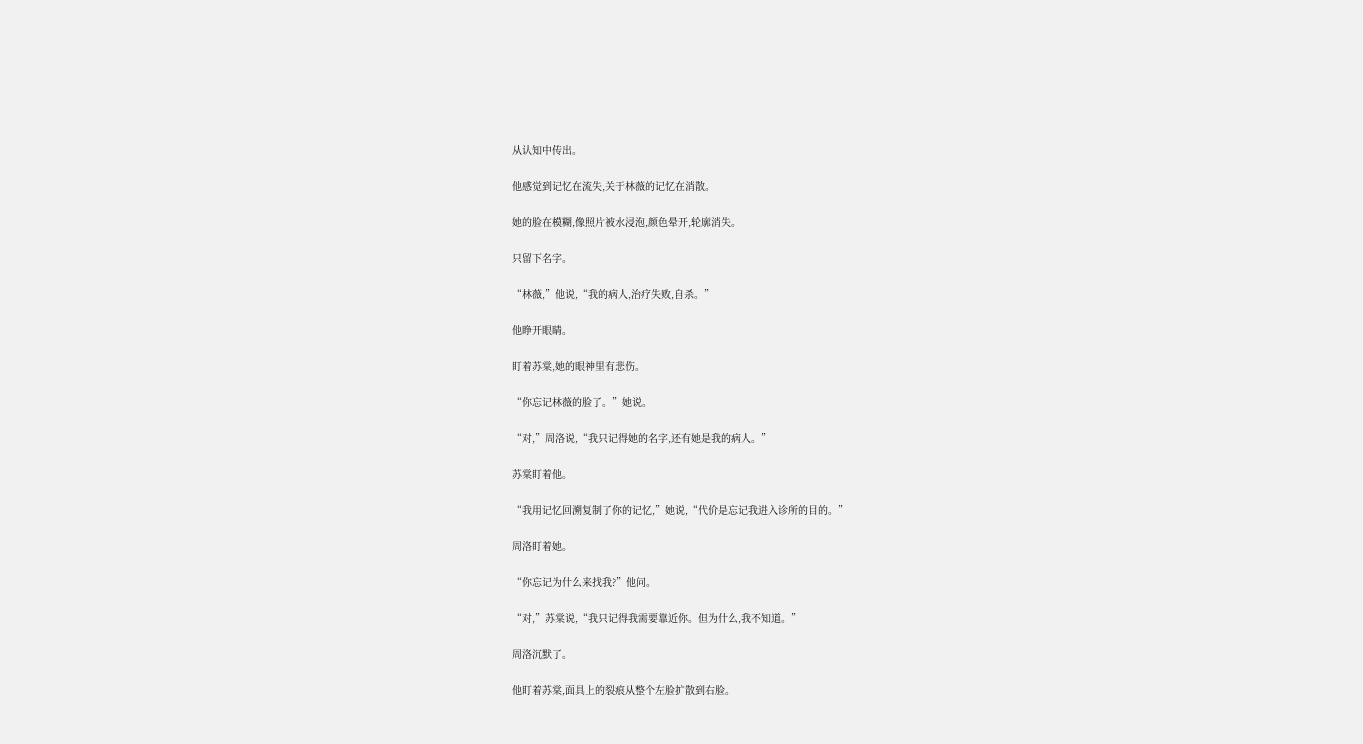从认知中传出。

他感觉到记忆在流失,关于林薇的记忆在消散。

她的脸在模糊,像照片被水浸泡,颜色晕开,轮廓消失。

只留下名字。

“林薇,”他说,“我的病人,治疗失败,自杀。”

他睁开眼睛。

盯着苏棠,她的眼神里有悲伤。

“你忘记林薇的脸了。”她说。

“对,”周洛说,“我只记得她的名字,还有她是我的病人。”

苏棠盯着他。

“我用记忆回溯复制了你的记忆,”她说,“代价是忘记我进入诊所的目的。”

周洛盯着她。

“你忘记为什么来找我?”他问。

“对,”苏棠说,“我只记得我需要靠近你。但为什么,我不知道。”

周洛沉默了。

他盯着苏棠,面具上的裂痕从整个左脸扩散到右脸。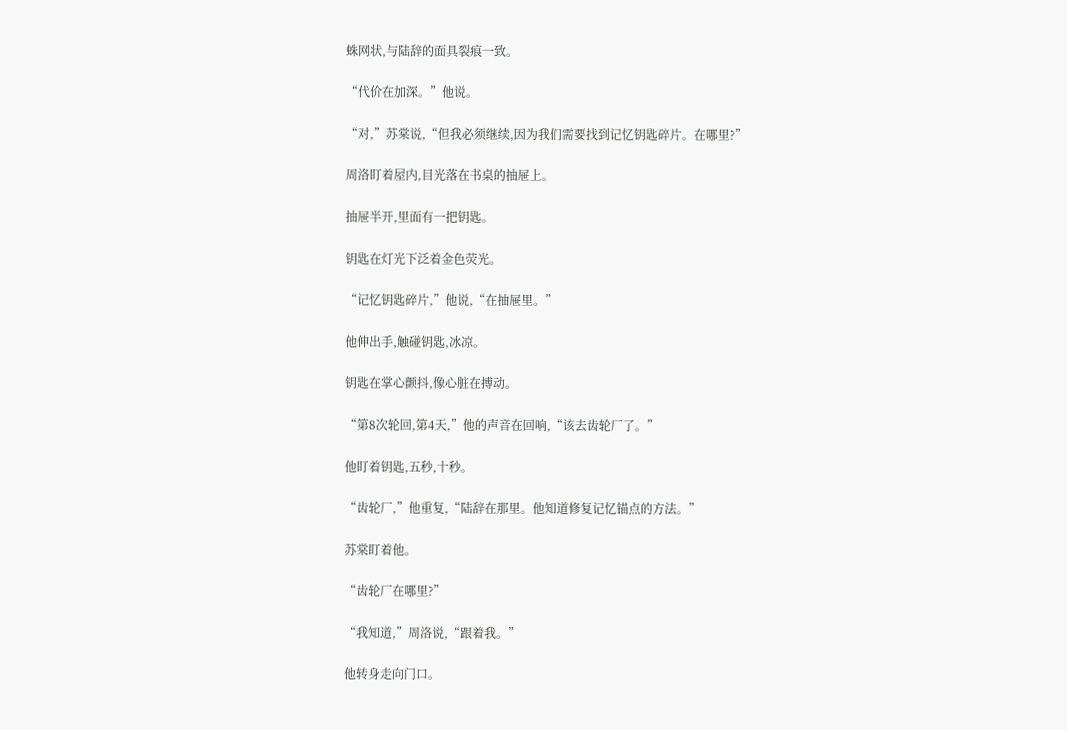蛛网状,与陆辞的面具裂痕一致。

“代价在加深。”他说。

“对,”苏棠说,“但我必须继续,因为我们需要找到记忆钥匙碎片。在哪里?”

周洛盯着屋内,目光落在书桌的抽屉上。

抽屉半开,里面有一把钥匙。

钥匙在灯光下泛着金色荧光。

“记忆钥匙碎片,”他说,“在抽屉里。”

他伸出手,触碰钥匙,冰凉。

钥匙在掌心颤抖,像心脏在搏动。

“第8次轮回,第4天,”他的声音在回响,“该去齿轮厂了。”

他盯着钥匙,五秒,十秒。

“齿轮厂,”他重复,“陆辞在那里。他知道修复记忆锚点的方法。”

苏棠盯着他。

“齿轮厂在哪里?”

“我知道,”周洛说,“跟着我。”

他转身走向门口。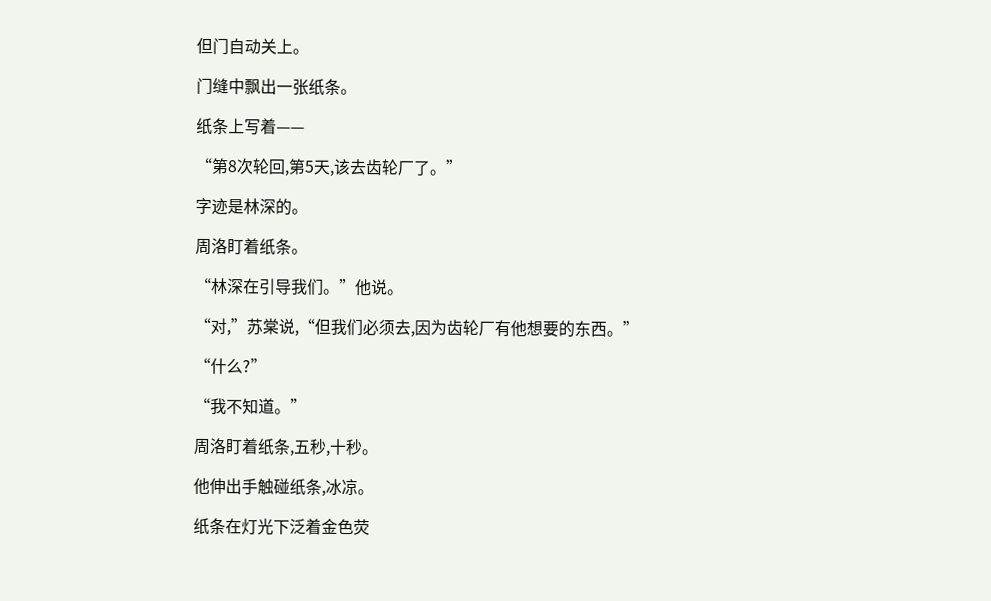但门自动关上。

门缝中飘出一张纸条。

纸条上写着——

“第8次轮回,第5天,该去齿轮厂了。”

字迹是林深的。

周洛盯着纸条。

“林深在引导我们。”他说。

“对,”苏棠说,“但我们必须去,因为齿轮厂有他想要的东西。”

“什么?”

“我不知道。”

周洛盯着纸条,五秒,十秒。

他伸出手触碰纸条,冰凉。

纸条在灯光下泛着金色荧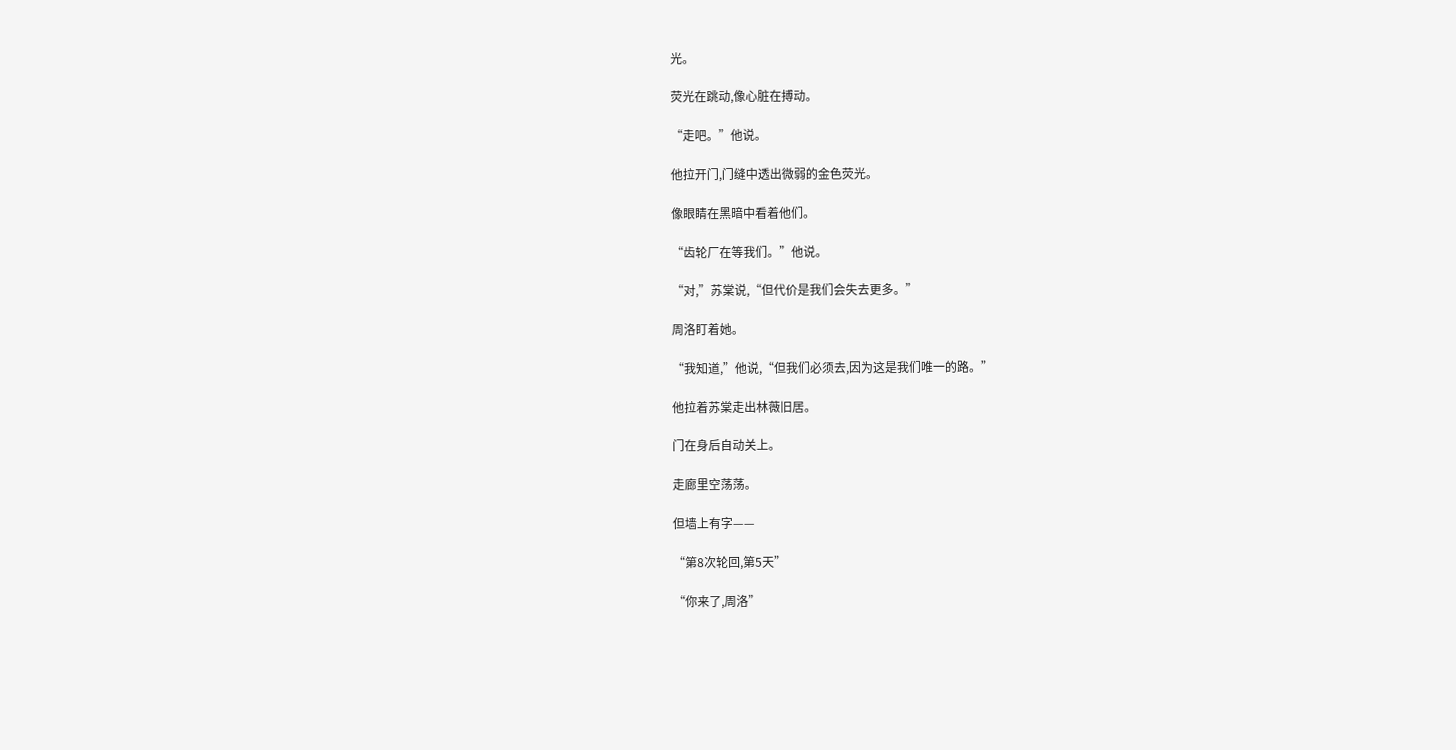光。

荧光在跳动,像心脏在搏动。

“走吧。”他说。

他拉开门,门缝中透出微弱的金色荧光。

像眼睛在黑暗中看着他们。

“齿轮厂在等我们。”他说。

“对,”苏棠说,“但代价是我们会失去更多。”

周洛盯着她。

“我知道,”他说,“但我们必须去,因为这是我们唯一的路。”

他拉着苏棠走出林薇旧居。

门在身后自动关上。

走廊里空荡荡。

但墙上有字——

“第8次轮回,第5天”

“你来了,周洛”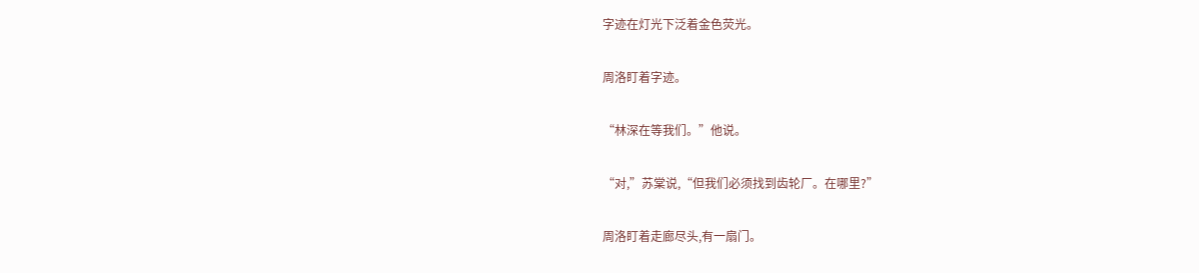字迹在灯光下泛着金色荧光。

周洛盯着字迹。

“林深在等我们。”他说。

“对,”苏棠说,“但我们必须找到齿轮厂。在哪里?”

周洛盯着走廊尽头,有一扇门。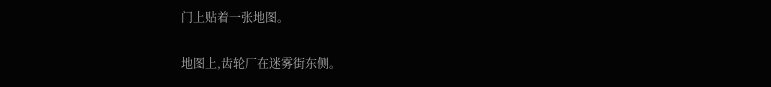门上贴着一张地图。

地图上,齿轮厂在迷雾街东侧。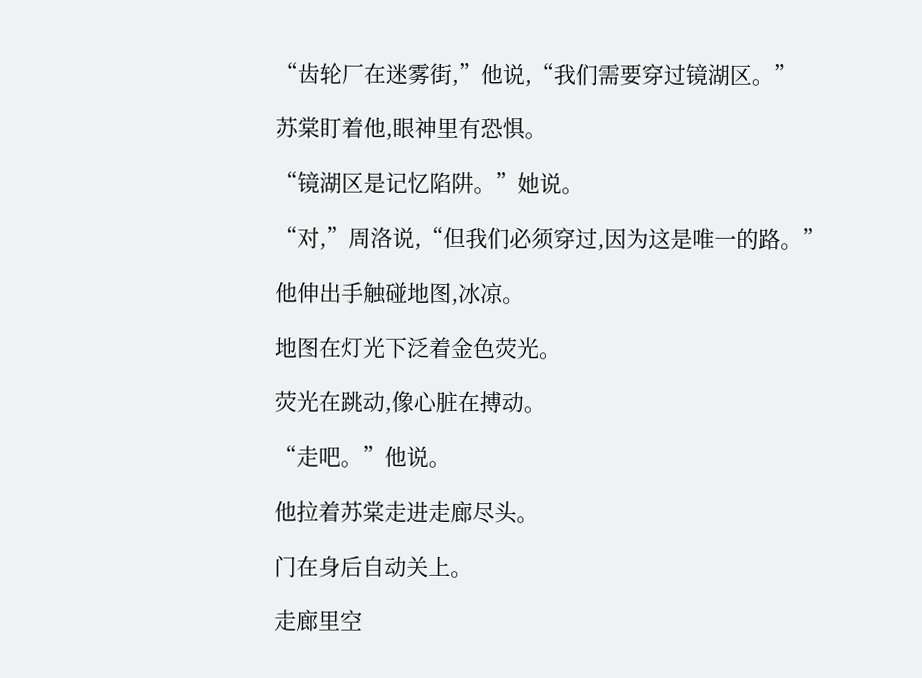“齿轮厂在迷雾街,”他说,“我们需要穿过镜湖区。”

苏棠盯着他,眼神里有恐惧。

“镜湖区是记忆陷阱。”她说。

“对,”周洛说,“但我们必须穿过,因为这是唯一的路。”

他伸出手触碰地图,冰凉。

地图在灯光下泛着金色荧光。

荧光在跳动,像心脏在搏动。

“走吧。”他说。

他拉着苏棠走进走廊尽头。

门在身后自动关上。

走廊里空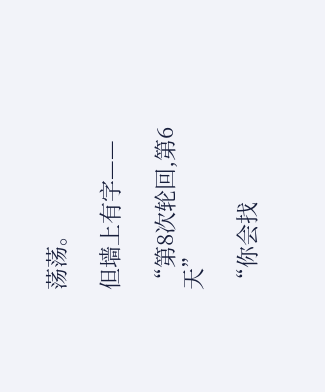荡荡。

但墙上有字——

“第8次轮回,第6天”

“你会找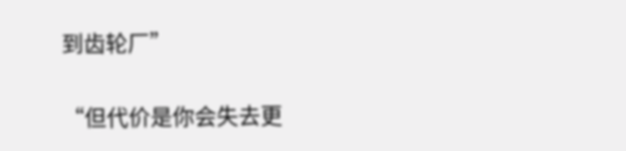到齿轮厂”

“但代价是你会失去更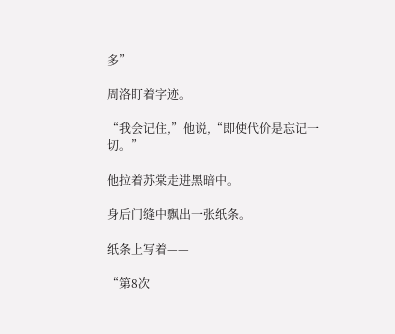多”

周洛盯着字迹。

“我会记住,”他说,“即使代价是忘记一切。”

他拉着苏棠走进黑暗中。

身后门缝中飘出一张纸条。

纸条上写着——

“第8次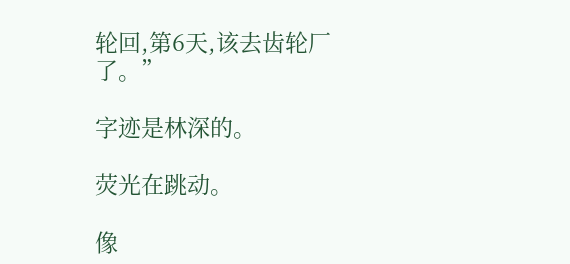轮回,第6天,该去齿轮厂了。”

字迹是林深的。

荧光在跳动。

像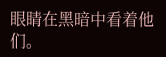眼睛在黑暗中看着他们。